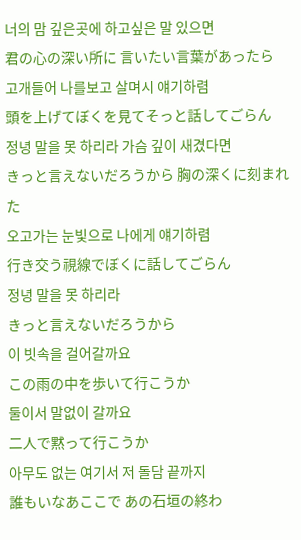너의 맘 깊은곳에 하고싶은 말 있으면
君の心の深い所に 言いたい言葉があったら
고개들어 나를보고 살며시 얘기하렴
頭を上げてぼくを見てそっと話してごらん
정녕 말을 못 하리라 가슴 깊이 새겼다면
きっと言えないだろうから 胸の深くに刻まれた
오고가는 눈빛으로 나에게 얘기하렴
行き交う視線でぼくに話してごらん
정녕 말을 못 하리라
きっと言えないだろうから
이 빗속을 걸어갈까요
この雨の中を歩いて行こうか
둘이서 말없이 갈까요
二人で黙って行こうか
아무도 없는 여기서 저 돌담 끝까지
誰もいなあここで あの石垣の終わ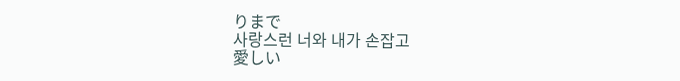りまで
사랑스런 너와 내가 손잡고
愛しい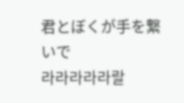君とぼくが手を繋いで
라라라라라랄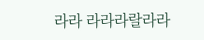라라 라라라랄라라